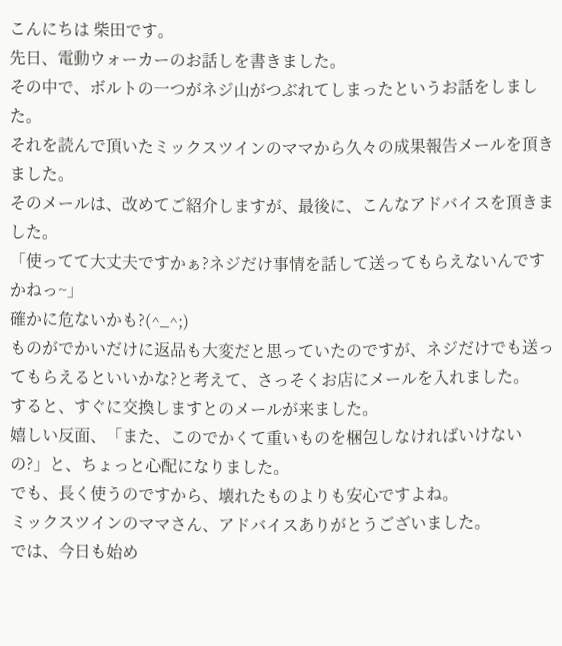こんにちは 柴田です。
先日、電動ウォーカーのお話しを書きました。
その中で、ボルトの一つがネジ山がつぶれてしまったというお話をしました。
それを読んで頂いたミックスツインのママから久々の成果報告メールを頂きました。
そのメールは、改めてご紹介しますが、最後に、こんなアドバイスを頂きました。
「使ってて大丈夫ですかぁ?ネジだけ事情を話して送ってもらえないんですかねっ~」
確かに危ないかも?(^_^;)
ものがでかいだけに返品も大変だと思っていたのですが、ネジだけでも送ってもらえるといいかな?と考えて、さっそくお店にメールを入れました。
すると、すぐに交換しますとのメールが来ました。
嬉しい反面、「また、このでかくて重いものを梱包しなければいけないの?」と、ちょっと心配になりました。
でも、長く使うのですから、壊れたものよりも安心ですよね。
ミックスツインのママさん、アドバイスありがとうございました。
では、今日も始め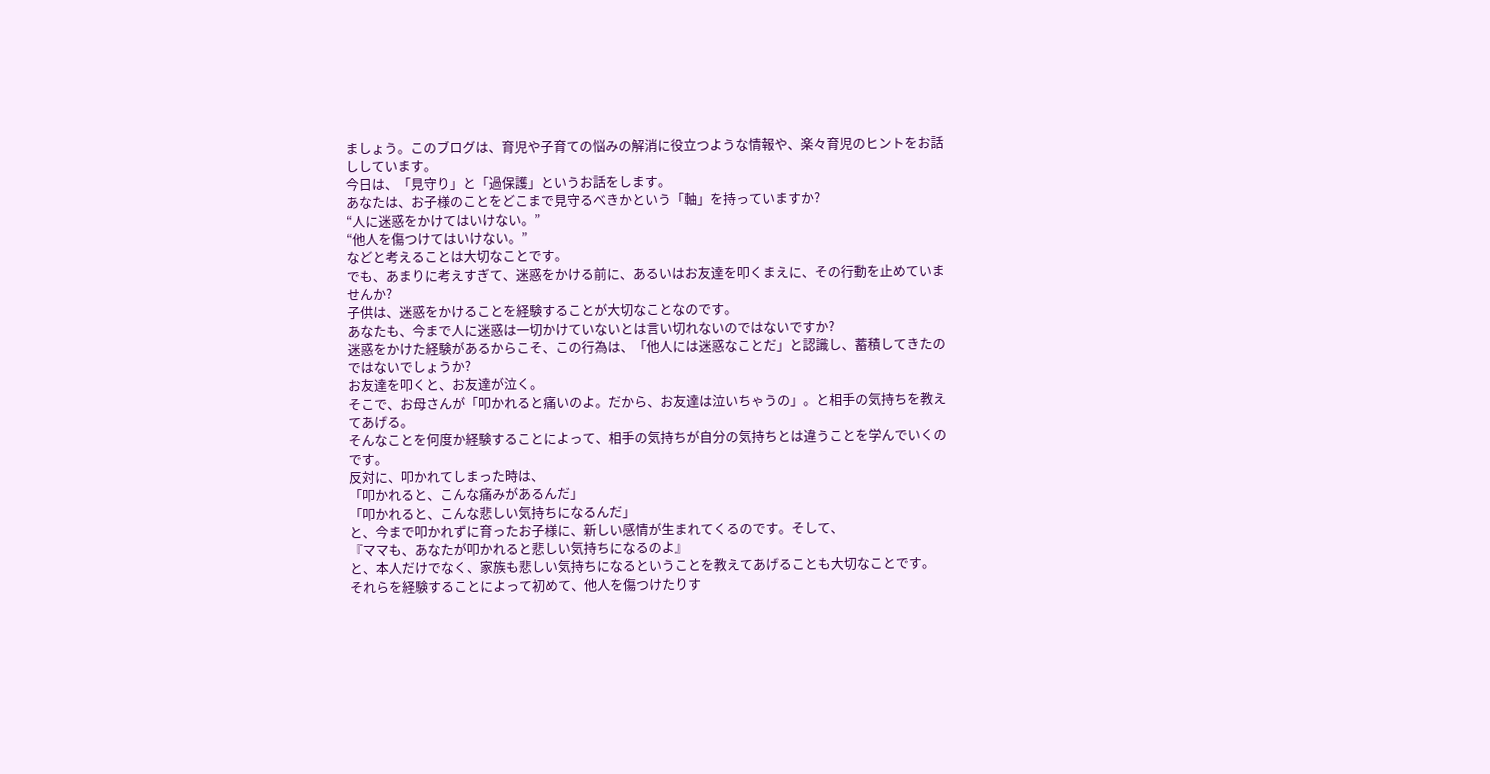ましょう。このブログは、育児や子育ての悩みの解消に役立つような情報や、楽々育児のヒントをお話ししています。
今日は、「見守り」と「過保護」というお話をします。
あなたは、お子様のことをどこまで見守るべきかという「軸」を持っていますか?
“人に迷惑をかけてはいけない。”
“他人を傷つけてはいけない。”
などと考えることは大切なことです。
でも、あまりに考えすぎて、迷惑をかける前に、あるいはお友達を叩くまえに、その行動を止めていませんか?
子供は、迷惑をかけることを経験することが大切なことなのです。
あなたも、今まで人に迷惑は一切かけていないとは言い切れないのではないですか?
迷惑をかけた経験があるからこそ、この行為は、「他人には迷惑なことだ」と認識し、蓄積してきたのではないでしょうか?
お友達を叩くと、お友達が泣く。
そこで、お母さんが「叩かれると痛いのよ。だから、お友達は泣いちゃうの」。と相手の気持ちを教えてあげる。
そんなことを何度か経験することによって、相手の気持ちが自分の気持ちとは違うことを学んでいくのです。
反対に、叩かれてしまった時は、
「叩かれると、こんな痛みがあるんだ」
「叩かれると、こんな悲しい気持ちになるんだ」
と、今まで叩かれずに育ったお子様に、新しい感情が生まれてくるのです。そして、
『ママも、あなたが叩かれると悲しい気持ちになるのよ』
と、本人だけでなく、家族も悲しい気持ちになるということを教えてあげることも大切なことです。
それらを経験することによって初めて、他人を傷つけたりす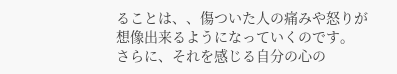ることは、、傷ついた人の痛みや怒りが想像出来るようになっていくのです。
さらに、それを感じる自分の心の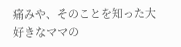痛みや、そのことを知った大好きなママの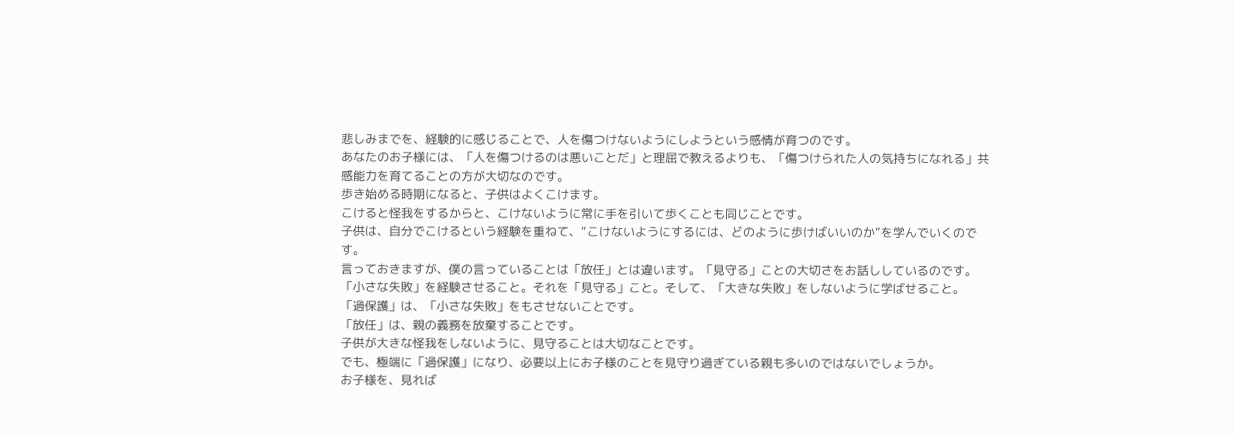悲しみまでを、経験的に感じることで、人を傷つけないようにしようという感情が育つのです。
あなたのお子様には、「人を傷つけるのは悪いことだ」と理屈で教えるよりも、「傷つけられた人の気持ちになれる」共感能力を育てることの方が大切なのです。
歩き始める時期になると、子供はよくこけます。
こけると怪我をするからと、こけないように常に手を引いて歩くことも同じことです。
子供は、自分でこけるという経験を重ねて、“こけないようにするには、どのように歩けばいいのか”を学んでいくのです。
言っておきますが、僕の言っていることは「放任」とは違います。「見守る」ことの大切さをお話ししているのです。
「小さな失敗」を経験させること。それを「見守る」こと。そして、「大きな失敗」をしないように学ばせること。
「過保護」は、「小さな失敗」をもさせないことです。
「放任」は、親の義務を放棄することです。
子供が大きな怪我をしないように、見守ることは大切なことです。
でも、極端に「過保護」になり、必要以上にお子様のことを見守り過ぎている親も多いのではないでしょうか。
お子様を、見れば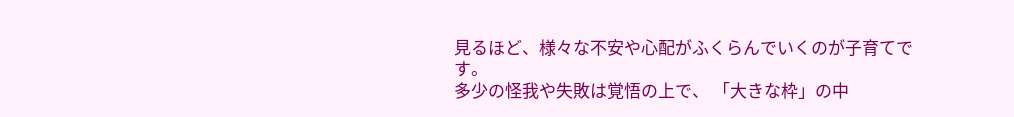見るほど、様々な不安や心配がふくらんでいくのが子育てです。
多少の怪我や失敗は覚悟の上で、 「大きな枠」の中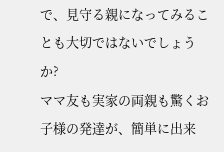で、見守る親になってみることも大切ではないでしょうか?
ママ友も実家の両親も驚くお子様の発達が、簡単に出来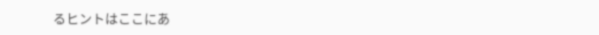るヒントはここにあ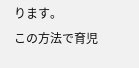ります。
この方法で育児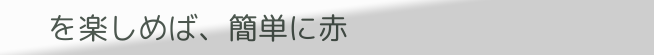を楽しめば、簡単に赤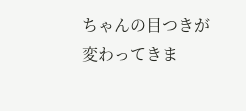ちゃんの目つきが変わってきま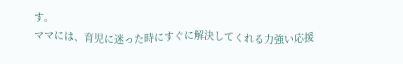す。
ママには、育児に迷った時にすぐに解決してくれる力強い応援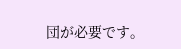団が必要です。